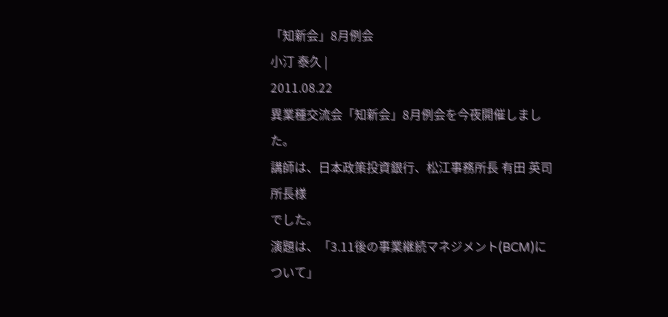「知新会」8月例会
小汀 泰久 |
2011.08.22
異業種交流会「知新会」8月例会を今夜開催しました。
講師は、日本政策投資銀行、松江事務所長 有田 英司所長様
でした。
演題は、「3.11後の事業継続マネジメント(BCM)について」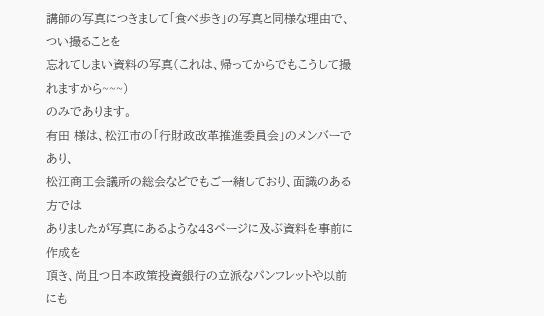講師の写真につきまして「食べ歩き」の写真と同様な理由で、つい撮ることを
忘れてしまい資料の写真(これは、帰ってからでもこうして撮れますから~~~)
のみであります。
有田 様は、松江市の「行財政改革推進委員会」のメンバーであり、
松江商工会議所の総会などでもご一緒しており、面識のある方では
ありましたが写真にあるような43ページに及ぶ資料を事前に作成を
頂き、尚且つ日本政策投資銀行の立派なパンフレットや以前にも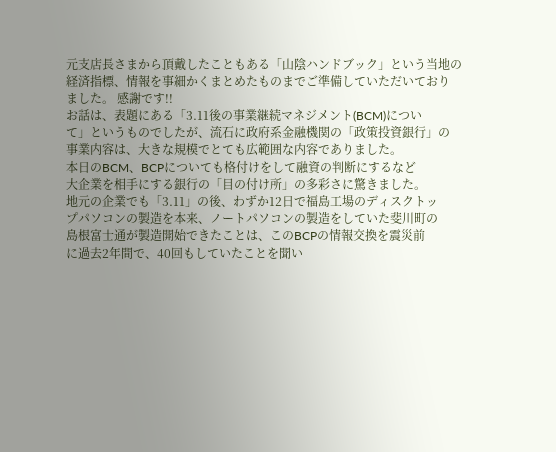元支店長さまから頂戴したこともある「山陰ハンドブック」という当地の
経済指標、情報を事細かくまとめたものまでご準備していただいており
ました。 感謝です!!
お話は、表題にある「3.11後の事業継続マネジメント(BCM)につい
て」というものでしたが、流石に政府系金融機関の「政策投資銀行」の
事業内容は、大きな規模でとても広範囲な内容でありました。
本日のBCM、BCPについても格付けをして融資の判断にするなど
大企業を相手にする銀行の「目の付け所」の多彩さに驚きました。
地元の企業でも「3.11」の後、わずか12日で福島工場のディスクトッ
プパソコンの製造を本来、ノートパソコンの製造をしていた斐川町の
島根富士通が製造開始できたことは、このBCPの情報交換を震災前
に過去2年間で、40回もしていたことを聞い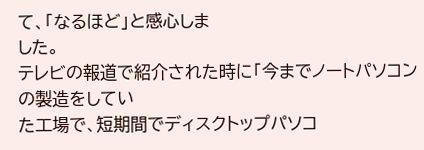て、「なるほど」と感心しま
した。
テレビの報道で紹介された時に「今までノートパソコンの製造をしてい
た工場で、短期間でディスクトップパソコ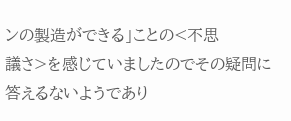ンの製造ができる」ことの<不思
議さ>を感じていましたのでその疑問に答えるないようであり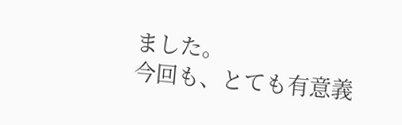ました。
今回も、とても有意義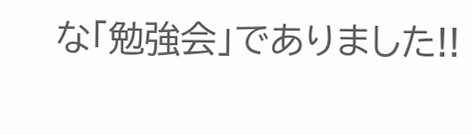な「勉強会」でありました!!